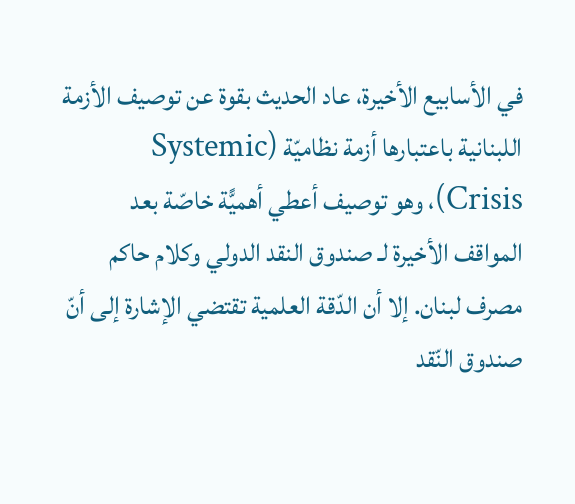في الأسابيع الأخيرة، عاد الحديث بقوة عن توصيف الأزمة اللبنانية باعتبارها أزمة نظاميّة (Systemic Crisis)، وهو توصيف أعطي أهميًّة خاصّة بعد المواقف الأخيرة لـ صندوق النقد الدولي وكلام حاكم مصرف لبنان. إلا أن الدّقة العلمية تقتضي الإشارة إلى أنّ صندوق النّقد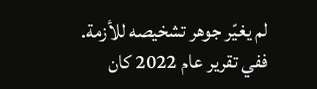لم يغيّر جوهر تشخيصه للأزمة. ففي تقرير عام 2022 كان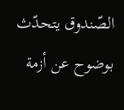الصّندوق يتحدّث بوضوح عن أزمة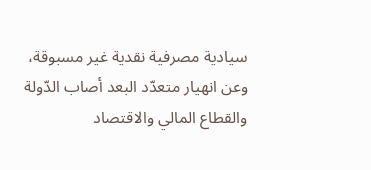سيادية مصرفية نقدية غير مسبوقة، وعن انهيار متعدّد البعد أصاب الدّولة والقطاع المالي والاقتصاد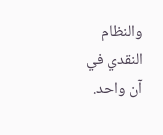والنظام النقدي في آن واحد.